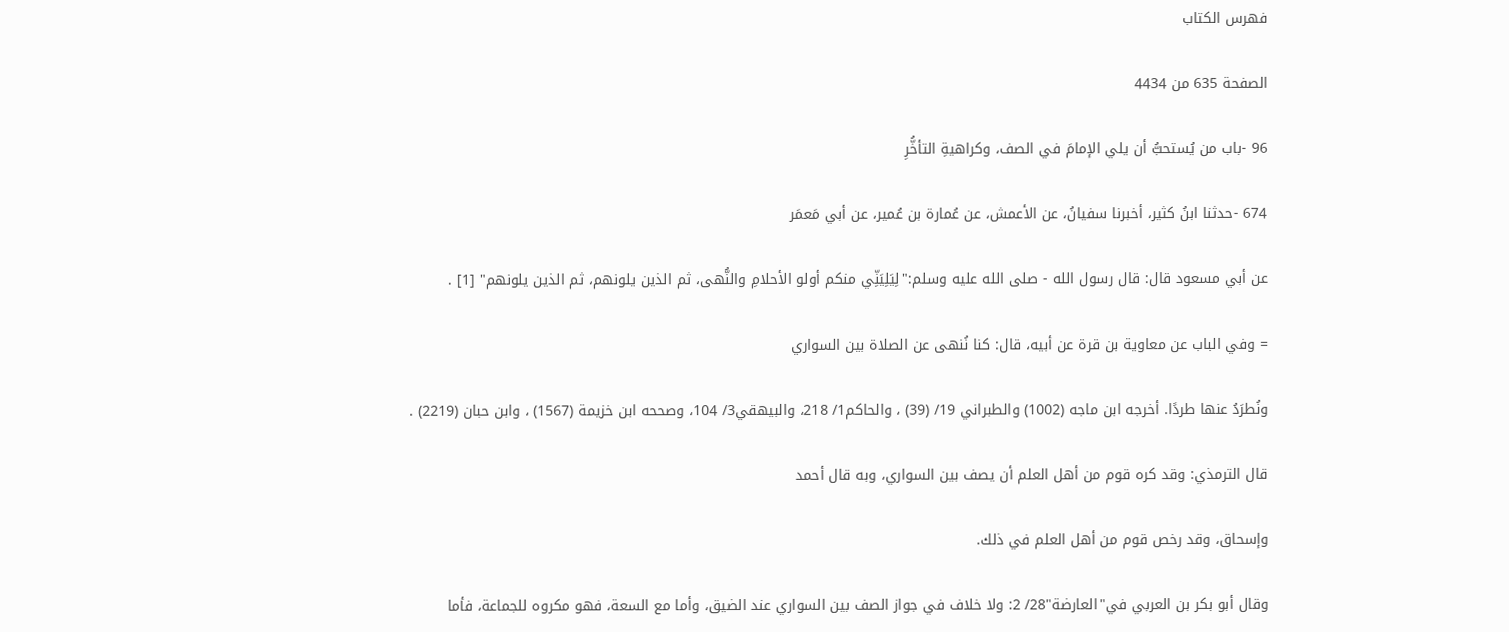فهرس الكتاب

الصفحة 635 من 4434

96 -باب من يُستحبُّ أن يلي الإمامَ في الصف، وكراهيةِ التأخُّرِ

674 -حدثنا ابنُ كثير، أخبرنا سفيانُ، عن الأعمش، عن عُمارة بن عُمير، عن أبي مَعمَر

عن أبي مسعود قال: قال رسول الله - صلى الله عليه وسلم:"لِيَلِيَنِّي منكم أولو الأحلامِ والنُّهى، ثم الذين يلونهم، ثم الذين يلونهم" [1] .

= وفي الباب عن معاوية بن قرة عن أبيه، قال: كنا نُنهى عن الصلاة بين السواري

ونُطرَدُ عنها طردًا. أخرجه ابن ماجه (1002) والطبراني 19/ (39) ، والحاكم1/ 218، والبيهقي3/ 104، وصححه ابن خزيمة (1567) ، وابن حبان (2219) .

قال الترمذي: وقد كره قوم من أهل العلم أن يصف بين السواري، وبه قال أحمد

وإسحاق، وقد رخص قوم من أهل العلم في ذلك.

وقال أبو بكر بن العربي في"العارضة"28/ 2: ولا خلاف في جواز الصف بين السواري عند الضيق، وأما مع السعة، فهو مكروه للجماعة، فأما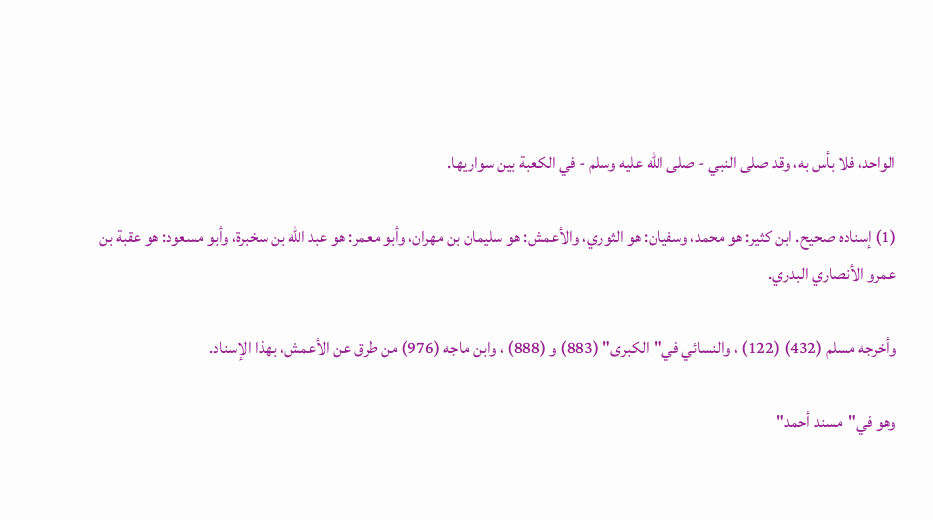الواحد، فلا بأس به، وقد صلى النبي - صلى الله عليه وسلم - في الكعبة بين سواريها.

(1) إسناده صحيح. ابن كثير: هو محمد، وسفيان: هو الثوري، والأعمش: هو سليمان بن مهران، وأبو معمر: هو عبد الله بن سخبرة، وأبو مسعود: هو عقبة بن عمرو الأنصاري البدري.

وأخرجه مسلم (432) (122) ، والنسائي في"الكبرى" (883) و (888) ، وابن ماجه (976) من طرق عن الأعمش، بهذا الإسناد.

وهو في"مسند أحمد"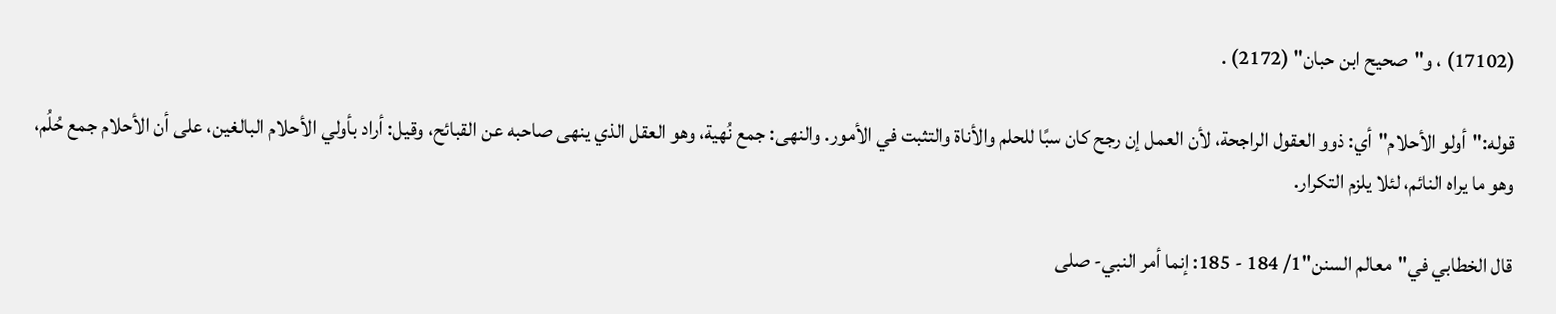(17102) ، و"صحيح ابن حبان" (2172) .

قوله:"أولو الأحلام"أي: ذوو العقول الراجحة، لأن العمل إن رجح كان سبًا للحلم والأناة والتثبت في الأمور. والنهى: جمع نُهية، وهو العقل الذي ينهى صاحبه عن القبائح، وقيل: أراد بأولي الأحلام البالغين، على أن الأحلام جمع حُلُم، وهو ما يراه النائم، لئلا يلزم التكرار.

قال الخطابي في"معالم السنن"1/ 184 - 185: إنما أمر النبي- صلى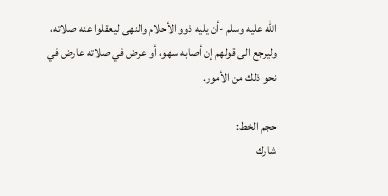الله عليه وسلم -أن يليه ذوو الأحلام والنهى ليعقلوا عنه صلاته، وليرجع الى قولهم إن أصابه سهو، أو عرض في صلاته عارض في نحو ذلك من الأمور.

حجم الخط:
شارك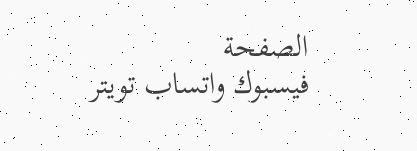الصفحة
فيسبوك واتساب تويتر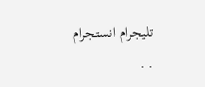تليجرام انستجرام
. .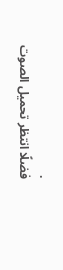.
فضلًا انتظر تحميل الصوت